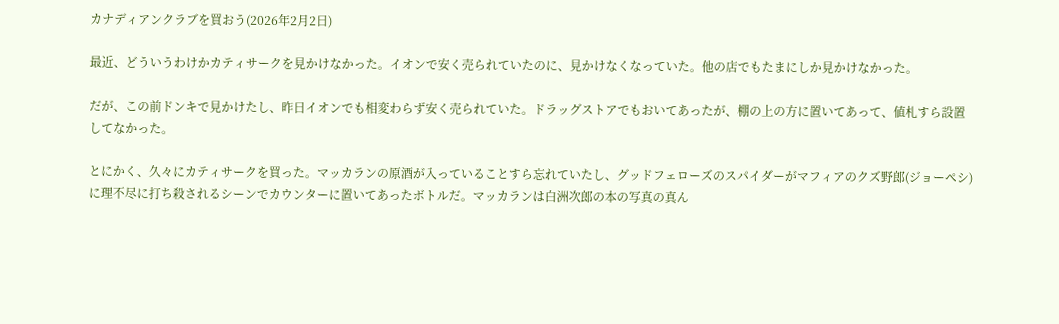カナディアンクラブを買おう(2026年2月2日)

最近、どういうわけかカティサークを見かけなかった。イオンで安く売られていたのに、見かけなくなっていた。他の店でもたまにしか見かけなかった。

だが、この前ドンキで見かけたし、昨日イオンでも相変わらず安く売られていた。ドラッグストアでもおいてあったが、棚の上の方に置いてあって、値札すら設置してなかった。

とにかく、久々にカティサークを買った。マッカランの原酒が入っていることすら忘れていたし、グッドフェローズのスパイダーがマフィアのクズ野郎(ジョーペシ)に理不尽に打ち殺されるシーンでカウンターに置いてあったボトルだ。マッカランは白洲次郎の本の写真の真ん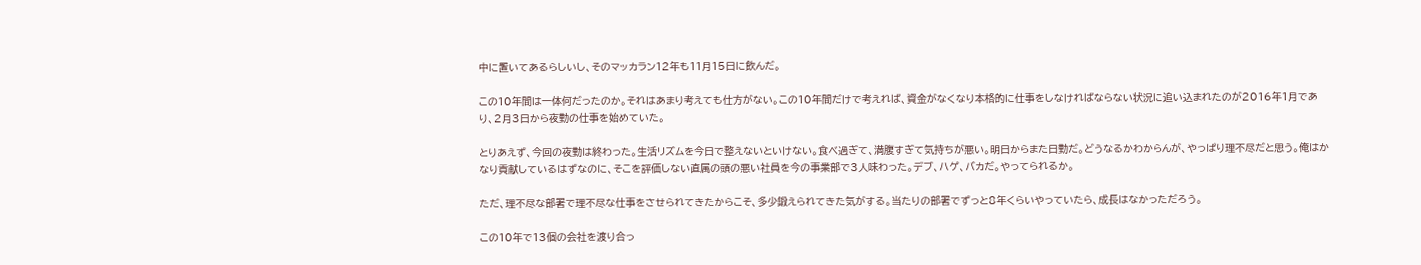中に置いてあるらしいし、そのマッカラン12年も11月15日に飲んだ。

この10年間は一体何だったのか。それはあまり考えても仕方がない。この10年間だけで考えれば、資金がなくなり本格的に仕事をしなければならない状況に追い込まれたのが2016年1月であり、2月3日から夜勤の仕事を始めていた。

とりあえず、今回の夜勤は終わった。生活リズムを今日で整えないといけない。食べ過ぎて、満腹すぎて気持ちが悪い。明日からまた日勤だ。どうなるかわからんが、やっぱり理不尽だと思う。俺はかなり貢献しているはずなのに、そこを評価しない直属の頭の悪い社員を今の事業部で3人味わった。デブ、ハゲ、バカだ。やってられるか。

ただ、理不尽な部署で理不尽な仕事をさせられてきたからこそ、多少鍛えられてきた気がする。当たりの部署でずっと8年くらいやっていたら、成長はなかっただろう。

この10年で13個の会社を渡り合っ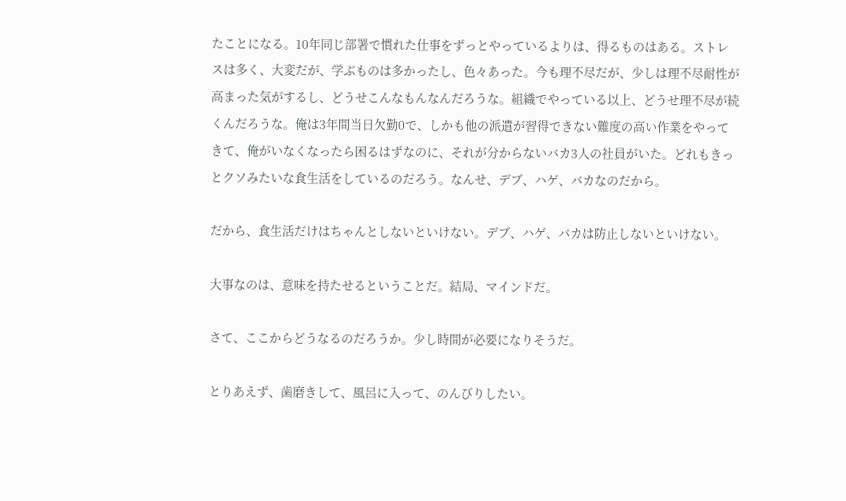たことになる。10年同じ部署で慣れた仕事をずっとやっているよりは、得るものはある。ストレスは多く、大変だが、学ぶものは多かったし、色々あった。今も理不尽だが、少しは理不尽耐性が高まった気がするし、どうせこんなもんなんだろうな。組織でやっている以上、どうせ理不尽が続くんだろうな。俺は3年間当日欠勤0で、しかも他の派遣が習得できない難度の高い作業をやってきて、俺がいなくなったら困るはずなのに、それが分からないバカ3人の社員がいた。どれもきっとクソみたいな食生活をしているのだろう。なんせ、デブ、ハゲ、バカなのだから。

だから、食生活だけはちゃんとしないといけない。デブ、ハゲ、バカは防止しないといけない。

大事なのは、意味を持たせるということだ。結局、マインドだ。

さて、ここからどうなるのだろうか。少し時間が必要になりそうだ。

とりあえず、歯磨きして、風呂に入って、のんびりしたい。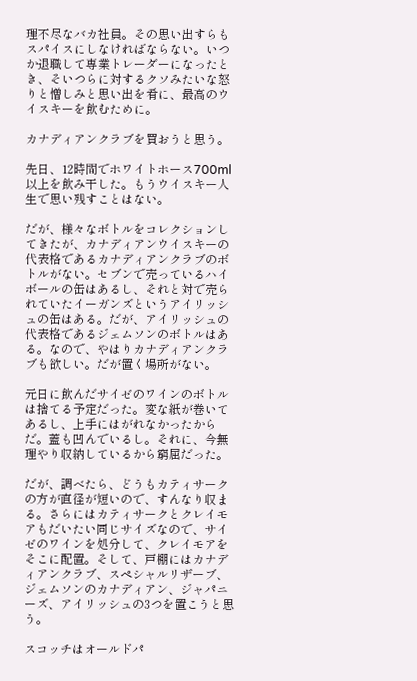理不尽なバカ社員。その思い出すらもスパイスにしなければならない。いつか退職して専業トレーダーになったとき、そいつらに対するクソみたいな怒りと憎しみと思い出を肴に、最高のウイスキーを飲むために。

カナディアンクラブを買おうと思う。

先日、12時間でホワイトホース700ml以上を飲み干した。もうウイスキー人生で思い残すことはない。

だが、様々なボトルをコレクションしてきたが、カナディアンウイスキーの代表格であるカナディアンクラブのボトルがない。セブンで売っているハイボールの缶はあるし、それと対で売られていたイーガンズというアイリッシュの缶はある。だが、アイリッシュの代表格であるジェムソンのボトルはある。なので、やはりカナディアンクラブも欲しい。だが置く場所がない。

元日に飲んだサイゼのワインのボトルは捨てる予定だった。変な紙が巻いてあるし、上手にはがれなかったからだ。蓋も凹んでいるし。それに、今無理やり収納しているから窮屈だった。

だが、調べたら、どうもカティサークの方が直径が短いので、すんなり収まる。さらにはカティサークとクレイモアもだいたい同じサイズなので、サイゼのワインを処分して、クレイモアをそこに配置。そして、戸棚にはカナディアンクラブ、スペシャルリザーブ、ジェムソンのカナディアン、ジャパニーズ、アイリッシュの3つを置こうと思う。

スコッチはオールドパ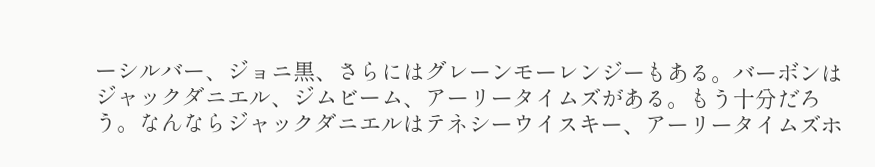ーシルバー、ジョニ黒、さらにはグレーンモーレンジーもある。バーボンはジャックダニエル、ジムビーム、アーリータイムズがある。もう十分だろう。なんならジャックダニエルはテネシーウイスキー、アーリータイムズホ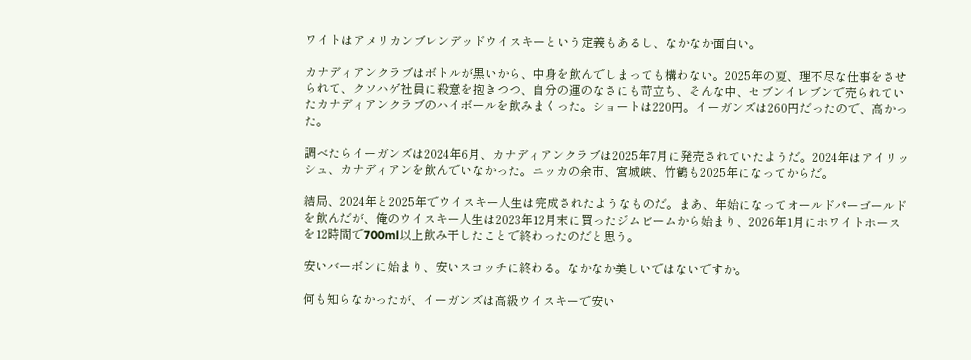ワイトはアメリカンブレンデッドウイスキーという定義もあるし、なかなか面白い。

カナディアンクラブはボトルが黒いから、中身を飲んでしまっても構わない。2025年の夏、理不尽な仕事をさせられて、クソハゲ社員に殺意を抱きつつ、自分の運のなさにも苛立ち、そんな中、セブンイレブンで売られていたカナディアンクラブのハイボールを飲みまくった。ショートは220円。イーガンズは260円だったので、高かった。

調べたらイーガンズは2024年6月、カナディアンクラブは2025年7月に発売されていたようだ。2024年はアイリッシュ、カナディアンを飲んでいなかった。ニッカの余市、宮城峡、竹鶴も2025年になってからだ。

結局、2024年と2025年でウイスキー人生は完成されたようなものだ。まあ、年始になってオールドパーゴールドを飲んだが、俺のウイスキー人生は2023年12月末に買ったジムビームから始まり、2026年1月にホワイトホースを12時間で700ml以上飲み干したことで終わったのだと思う。

安いバーボンに始まり、安いスコッチに終わる。なかなか美しいではないですか。

何も知らなかったが、イーガンズは高級ウイスキーで安い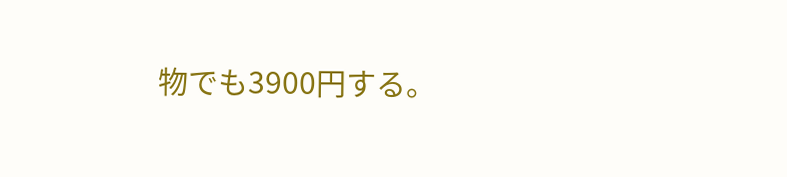物でも3900円する。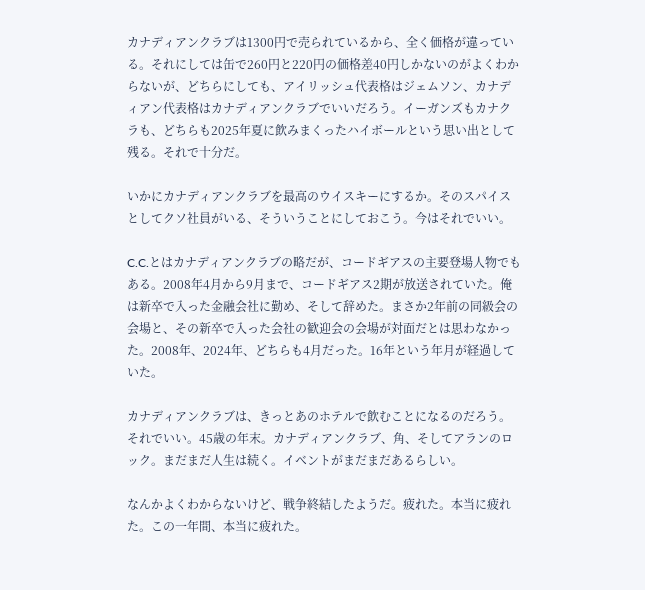カナディアンクラブは1300円で売られているから、全く価格が違っている。それにしては缶で260円と220円の価格差40円しかないのがよくわからないが、どちらにしても、アイリッシュ代表格はジェムソン、カナディアン代表格はカナディアンクラブでいいだろう。イーガンズもカナクラも、どちらも2025年夏に飲みまくったハイボールという思い出として残る。それで十分だ。

いかにカナディアンクラブを最高のウイスキーにするか。そのスパイスとしてクソ社員がいる、そういうことにしておこう。今はそれでいい。

C.C.とはカナディアンクラブの略だが、コードギアスの主要登場人物でもある。2008年4月から9月まで、コードギアス2期が放送されていた。俺は新卒で入った金融会社に勤め、そして辞めた。まさか2年前の同級会の会場と、その新卒で入った会社の歓迎会の会場が対面だとは思わなかった。2008年、2024年、どちらも4月だった。16年という年月が経過していた。

カナディアンクラブは、きっとあのホテルで飲むことになるのだろう。それでいい。45歳の年末。カナディアンクラブ、角、そしてアランのロック。まだまだ人生は続く。イベントがまだまだあるらしい。

なんかよくわからないけど、戦争終結したようだ。疲れた。本当に疲れた。この一年間、本当に疲れた。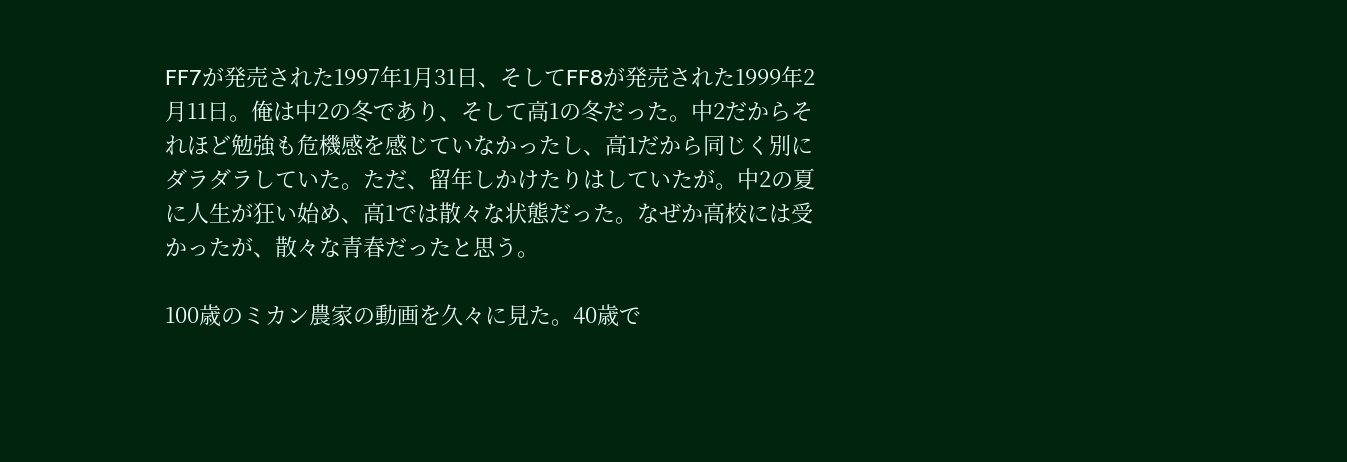FF7が発売された1997年1月31日、そしてFF8が発売された1999年2月11日。俺は中2の冬であり、そして高1の冬だった。中2だからそれほど勉強も危機感を感じていなかったし、高1だから同じく別にダラダラしていた。ただ、留年しかけたりはしていたが。中2の夏に人生が狂い始め、高1では散々な状態だった。なぜか高校には受かったが、散々な青春だったと思う。

100歳のミカン農家の動画を久々に見た。40歳で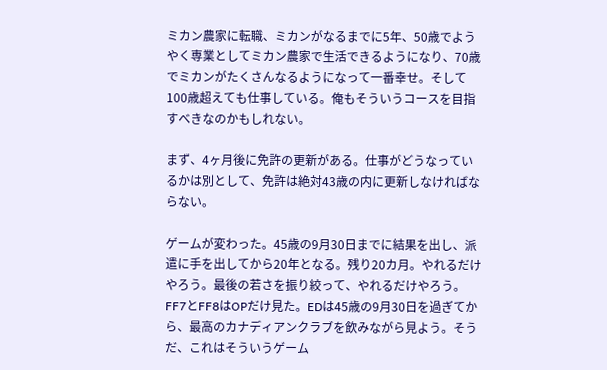ミカン農家に転職、ミカンがなるまでに5年、50歳でようやく専業としてミカン農家で生活できるようになり、70歳でミカンがたくさんなるようになって一番幸せ。そして100歳超えても仕事している。俺もそういうコースを目指すべきなのかもしれない。

まず、4ヶ月後に免許の更新がある。仕事がどうなっているかは別として、免許は絶対43歳の内に更新しなければならない。

ゲームが変わった。45歳の9月30日までに結果を出し、派遣に手を出してから20年となる。残り20カ月。やれるだけやろう。最後の若さを振り絞って、やれるだけやろう。FF7とFF8はOPだけ見た。EDは45歳の9月30日を過ぎてから、最高のカナディアンクラブを飲みながら見よう。そうだ、これはそういうゲーム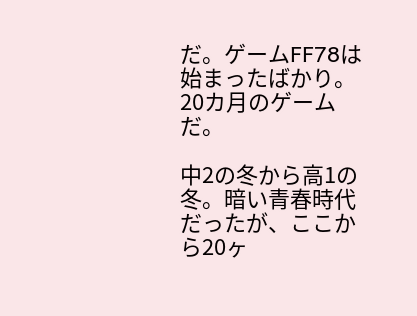だ。ゲームFF78は始まったばかり。20カ月のゲームだ。

中2の冬から高1の冬。暗い青春時代だったが、ここから20ヶ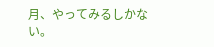月、やってみるしかない。